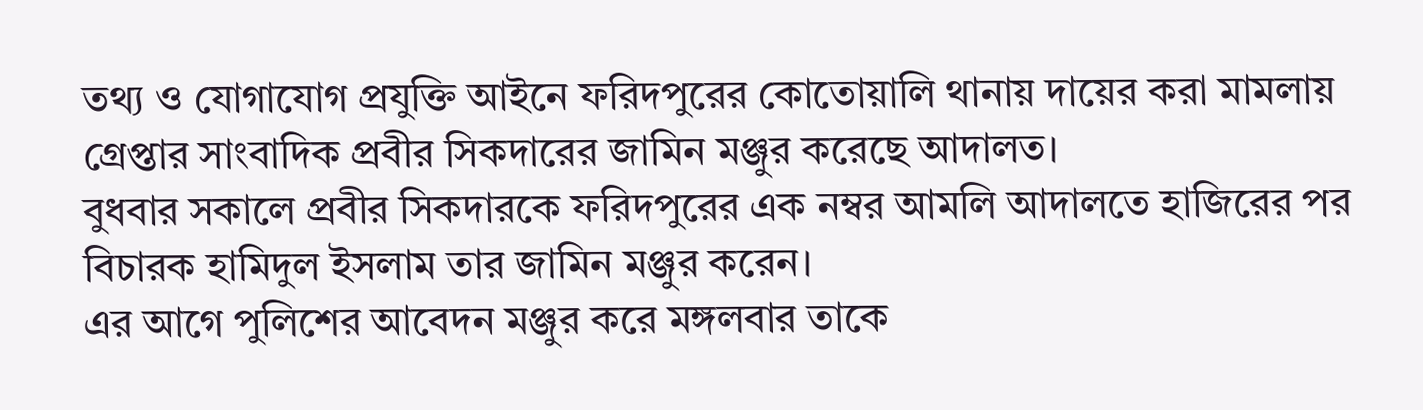তথ্য ও যোগাযোগ প্রযুক্তি আইনে ফরিদপুরের কোতোয়ালি থানায় দায়ের করা মামলায় গ্রেপ্তার সাংবাদিক প্রবীর সিকদারের জামিন মঞ্জুর করেছে আদালত।
বুধবার সকালে প্রবীর সিকদারকে ফরিদপুরের এক নম্বর আমলি আদালতে হাজিরের পর বিচারক হামিদুল ইসলাম তার জামিন মঞ্জুর করেন।
এর আগে পুলিশের আবেদন মঞ্জুর করে মঙ্গলবার তাকে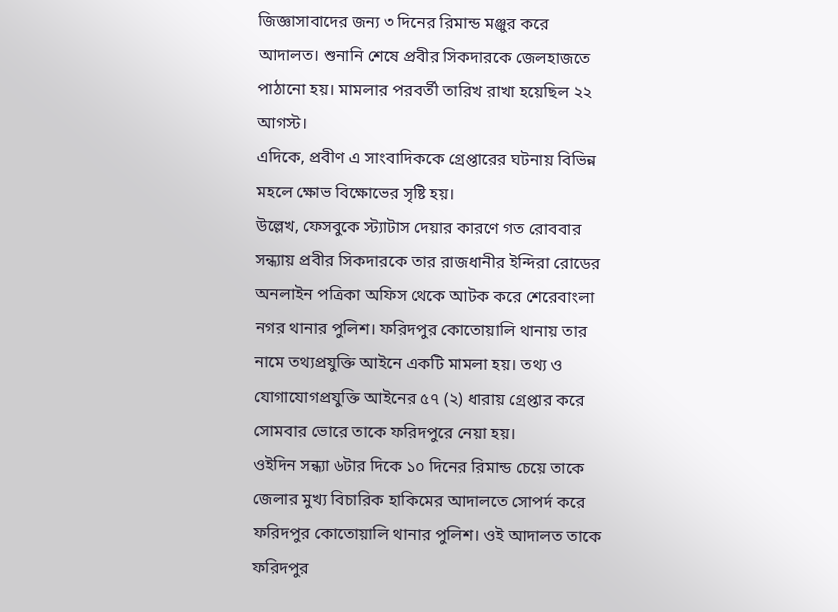জিজ্ঞাসাবাদের জন্য ৩ দিনের রিমান্ড মঞ্জুর করে আদালত। শুনানি শেষে প্রবীর সিকদারকে জেলহাজতে পাঠানো হয়। মামলার পরবর্তী তারিখ রাখা হয়েছিল ২২ আগস্ট।
এদিকে, প্রবীণ এ সাংবাদিককে গ্রেপ্তারের ঘটনায় বিভিন্ন মহলে ক্ষোভ বিক্ষোভের সৃষ্টি হয়।
উল্লেখ, ফেসবুকে স্ট্যাটাস দেয়ার কারণে গত রোববার সন্ধ্যায় প্রবীর সিকদারকে তার রাজধানীর ইন্দিরা রোডের অনলাইন পত্রিকা অফিস থেকে আটক করে শেরেবাংলা নগর থানার পুলিশ। ফরিদপুর কোতোয়ালি থানায় তার নামে তথ্যপ্রযুক্তি আইনে একটি মামলা হয়। তথ্য ও যোগাযোগপ্রযুক্তি আইনের ৫৭ (২) ধারায় গ্রেপ্তার করে সোমবার ভোরে তাকে ফরিদপুরে নেয়া হয়।
ওইদিন সন্ধ্যা ৬টার দিকে ১০ দিনের রিমান্ড চেয়ে তাকে জেলার মুখ্য বিচারিক হাকিমের আদালতে সোপর্দ করে ফরিদপুর কোতোয়ালি থানার পুলিশ। ওই আদালত তাকে ফরিদপুর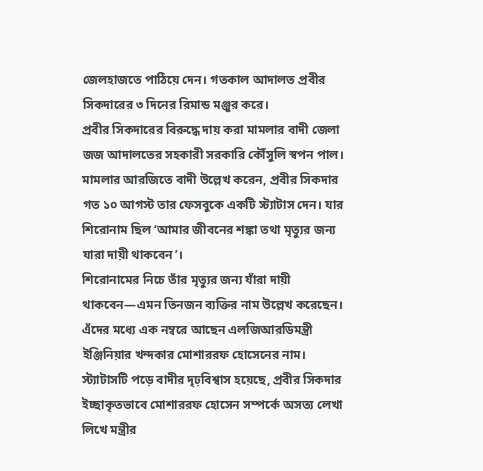জেলহাজতে পাঠিয়ে দেন। গতকাল আদালত প্রবীর সিকদারের ৩ দিনের রিমান্ড মঞ্জুর করে।
প্রবীর সিকদারের বিরুদ্ধে দায় করা মামলার বাদী জেলা জজ আদালতের সহকারী সরকারি কৌঁসুলি স্বপন পাল। মামলার আরজিতে বাদী উল্লেখ করেন, প্রবীর সিকদার গত ১০ আগস্ট তার ফেসবুকে একটি স্ট্যাটাস দেন। যার শিরোনাম ছিল ‘আমার জীবনের শঙ্কা তথা মৃত্যুর জন্য যারা দায়ী থাকবেন’।
শিরোনামের নিচে তাঁর মৃত্যুর জন্য যাঁরা দায়ী থাকবেন—এমন তিনজন ব্যক্তির নাম উল্লেখ করেছেন। এঁদের মধ্যে এক নম্বরে আছেন এলজিআরডিমন্ত্রী ইঞ্জিনিয়ার খন্দকার মোশাররফ হোসেনের নাম। স্ট্যাটাসটি পড়ে বাদীর দৃঢ়বিশ্বাস হয়েছে, প্রবীর সিকদার ইচ্ছাকৃতভাবে মোশাররফ হোসেন সম্পর্কে অসত্য লেখা লিখে মন্ত্রীর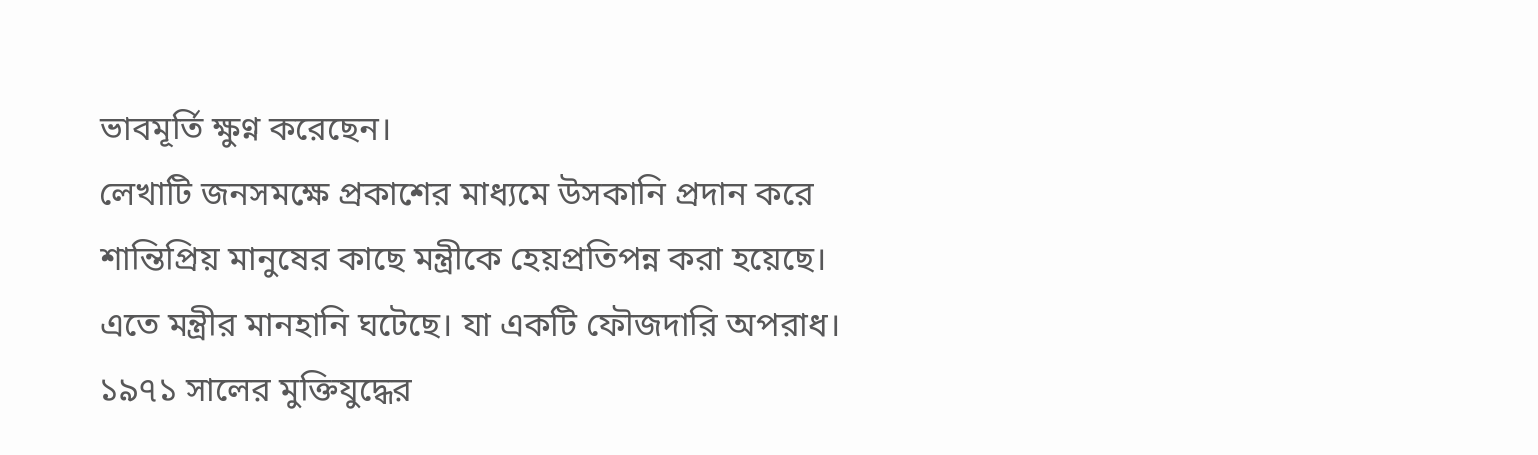ভাবমূর্তি ক্ষুণ্ন করেছেন।
লেখাটি জনসমক্ষে প্রকাশের মাধ্যমে উসকানি প্রদান করে শান্তিপ্রিয় মানুষের কাছে মন্ত্রীকে হেয়প্রতিপন্ন করা হয়েছে। এতে মন্ত্রীর মানহানি ঘটেছে। যা একটি ফৌজদারি অপরাধ।
১৯৭১ সালের মুক্তিযুদ্ধের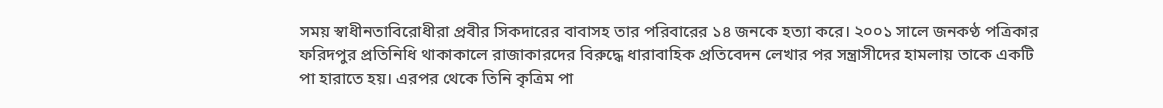সময় স্বাধীনতাবিরোধীরা প্রবীর সিকদারের বাবাসহ তার পরিবারের ১৪ জনকে হত্যা করে। ২০০১ সালে জনকণ্ঠ পত্রিকার ফরিদপুর প্রতিনিধি থাকাকালে রাজাকারদের বিরুদ্ধে ধারাবাহিক প্রতিবেদন লেখার পর সন্ত্রাসীদের হামলায় তাকে একটি পা হারাতে হয়। এরপর থেকে তিনি কৃত্রিম পা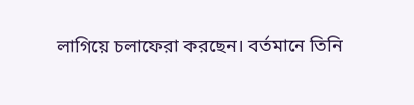লাগিয়ে চলাফেরা করছেন। বর্তমানে তিনি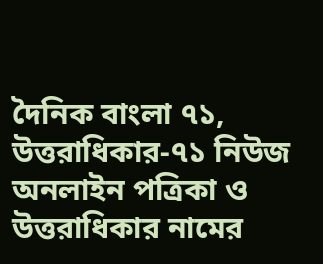দৈনিক বাংলা ৭১, উত্তরাধিকার-৭১ নিউজ অনলাইন পত্রিকা ও উত্তরাধিকার নামের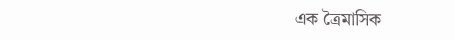এক ত্রৈমাসিক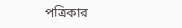পত্রিকার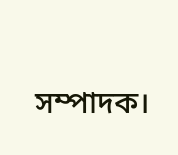সম্পাদক।